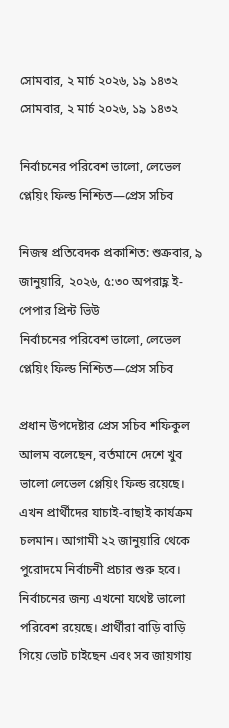সোমবার, ২ মার্চ ২০২৬, ১৯ ১৪৩২
সোমবার, ২ মার্চ ২০২৬, ১৯ ১৪৩২

নির্বাচনের পরিবেশ ভালো, লেভেল প্লেয়িং ফিল্ড নিশ্চিত—প্রেস সচিব

নিজস্ব প্রতিবেদক প্রকাশিত: শুক্রবার, ৯ জানুয়ারি, ২০২৬, ৫:৩০ অপরাহ্ণ ই-পেপার প্রিন্ট ভিউ
নির্বাচনের পরিবেশ ভালো, লেভেল প্লেয়িং ফিল্ড নিশ্চিত—প্রেস সচিব

প্রধান উপদেষ্টার প্রেস সচিব শফিকুল আলম বলেছেন, বর্তমানে দেশে খুব ভালো লেভেল প্লেয়িং ফিল্ড রয়েছে। এখন প্রার্থীদের যাচাই-বাছাই কার্যক্রম চলমান। আগামী ২২ জানুয়ারি থেকে পুরোদমে নির্বাচনী প্রচার শুরু হবে। নির্বাচনের জন্য এখনো যথেষ্ট ভালো পরিবেশ রয়েছে। প্রার্থীরা বাড়ি বাড়ি গিয়ে ভোট চাইছেন এবং সব জায়গায়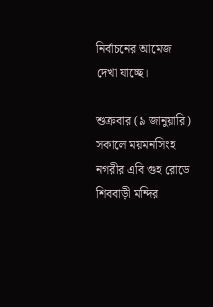নির্বাচনের আমেজ দেখা যাচ্ছে।

শুক্রবার (৯ জানুয়ারি) সকালে ময়মনসিংহ নগরীর এবি গুহ রোডে শিববাড়ী মন্দির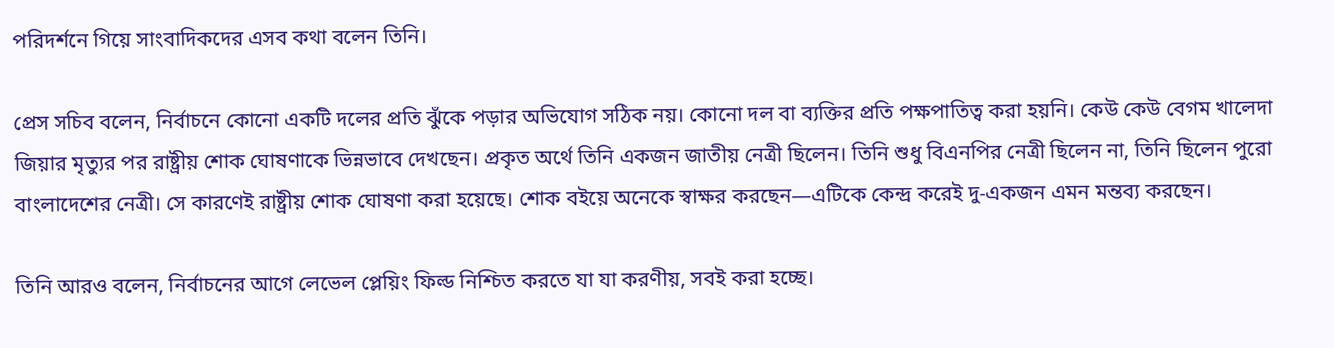পরিদর্শনে গিয়ে সাংবাদিকদের এসব কথা বলেন তিনি।

প্রেস সচিব বলেন, নির্বাচনে কোনো একটি দলের প্রতি ঝুঁকে পড়ার অভিযোগ সঠিক নয়। কোনো দল বা ব্যক্তির প্রতি পক্ষপাতিত্ব করা হয়নি। কেউ কেউ বেগম খালেদা জিয়ার মৃত্যুর পর রাষ্ট্রীয় শোক ঘোষণাকে ভিন্নভাবে দেখছেন। প্রকৃত অর্থে তিনি একজন জাতীয় নেত্রী ছিলেন। তিনি শুধু বিএনপির নেত্রী ছিলেন না, তিনি ছিলেন পুরো বাংলাদেশের নেত্রী। সে কারণেই রাষ্ট্রীয় শোক ঘোষণা করা হয়েছে। শোক বইয়ে অনেকে স্বাক্ষর করছেন—এটিকে কেন্দ্র করেই দু-একজন এমন মন্তব্য করছেন।

তিনি আরও বলেন, নির্বাচনের আগে লেভেল প্লেয়িং ফিল্ড নিশ্চিত করতে যা যা করণীয়, সবই করা হচ্ছে।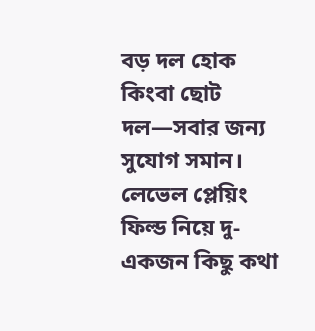বড় দল হোক কিংবা ছোট দল—সবার জন্য সুযোগ সমান। লেভেল প্লেয়িং ফিল্ড নিয়ে দু-একজন কিছু কথা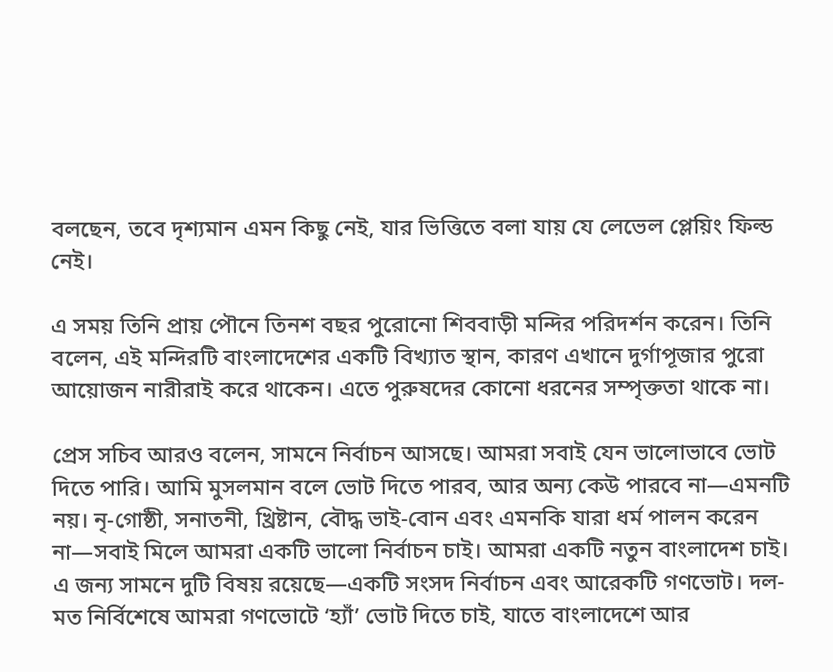বলছেন, তবে দৃশ্যমান এমন কিছু নেই, যার ভিত্তিতে বলা যায় যে লেভেল প্লেয়িং ফিল্ড নেই।

এ সময় তিনি প্রায় পৌনে তিনশ বছর পুরোনো শিববাড়ী মন্দির পরিদর্শন করেন। তিনি বলেন, এই মন্দিরটি বাংলাদেশের একটি বিখ্যাত স্থান, কারণ এখানে দুর্গাপূজার পুরো আয়োজন নারীরাই করে থাকেন। এতে পুরুষদের কোনো ধরনের সম্পৃক্ততা থাকে না।

প্রেস সচিব আরও বলেন, সামনে নির্বাচন আসছে। আমরা সবাই যেন ভালোভাবে ভোট দিতে পারি। আমি মুসলমান বলে ভোট দিতে পারব, আর অন্য কেউ পারবে না—এমনটি নয়। নৃ-গোষ্ঠী, সনাতনী, খ্রিষ্টান, বৌদ্ধ ভাই-বোন এবং এমনকি যারা ধর্ম পালন করেন না—সবাই মিলে আমরা একটি ভালো নির্বাচন চাই। আমরা একটি নতুন বাংলাদেশ চাই। এ জন্য সামনে দুটি বিষয় রয়েছে—একটি সংসদ নির্বাচন এবং আরেকটি গণভোট। দল-মত নির্বিশেষে আমরা গণভোটে ‘হ্যাঁ’ ভোট দিতে চাই, যাতে বাংলাদেশে আর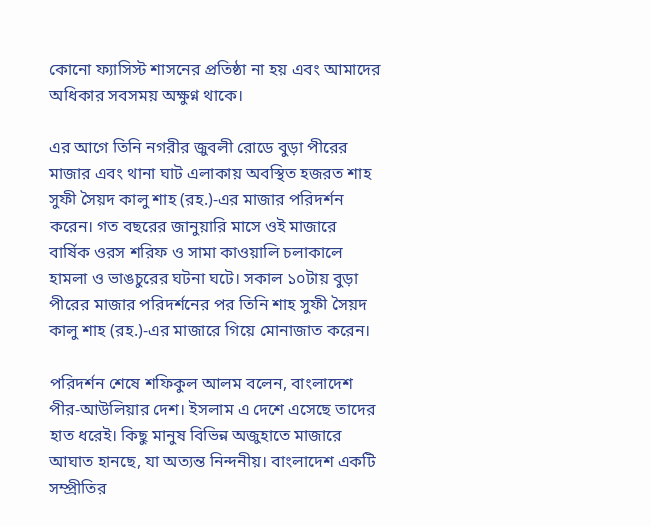কোনো ফ্যাসিস্ট শাসনের প্রতিষ্ঠা না হয় এবং আমাদের অধিকার সবসময় অক্ষুণ্ন থাকে।

এর আগে তিনি নগরীর জুবলী রোডে বুড়া পীরের মাজার এবং থানা ঘাট এলাকায় অবস্থিত হজরত শাহ সুফী সৈয়দ কালু শাহ (রহ.)-এর মাজার পরিদর্শন করেন। গত বছরের জানুয়ারি মাসে ওই মাজারে বার্ষিক ওরস শরিফ ও সামা কাওয়ালি চলাকালে হামলা ও ভাঙচুরের ঘটনা ঘটে। সকাল ১০টায় বুড়া পীরের মাজার পরিদর্শনের পর তিনি শাহ সুফী সৈয়দ কালু শাহ (রহ.)-এর মাজারে গিয়ে মোনাজাত করেন।

পরিদর্শন শেষে শফিকুল আলম বলেন, বাংলাদেশ পীর-আউলিয়ার দেশ। ইসলাম এ দেশে এসেছে তাদের হাত ধরেই। কিছু মানুষ বিভিন্ন অজুহাতে মাজারে আঘাত হানছে, যা অত্যন্ত নিন্দনীয়। বাংলাদেশ একটি সম্প্রীতির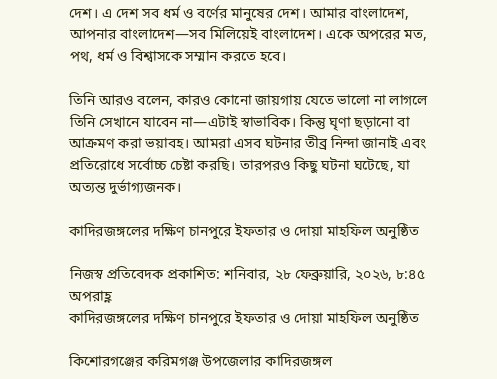দেশ। এ দেশ সব ধর্ম ও বর্ণের মানুষের দেশ। আমার বাংলাদেশ, আপনার বাংলাদেশ—সব মিলিয়েই বাংলাদেশ। একে অপরের মত, পথ, ধর্ম ও বিশ্বাসকে সম্মান করতে হবে।

তিনি আরও বলেন, কারও কোনো জায়গায় যেতে ভালো না লাগলে তিনি সেখানে যাবেন না—এটাই স্বাভাবিক। কিন্তু ঘৃণা ছড়ানো বা আক্রমণ করা ভয়াবহ। আমরা এসব ঘটনার তীব্র নিন্দা জানাই এবং প্রতিরোধে সর্বোচ্চ চেষ্টা করছি। তারপরও কিছু ঘটনা ঘটেছে, যা অত্যন্ত দুর্ভাগ্যজনক।

কাদিরজঙ্গলের দক্ষিণ চানপুরে ইফতার ও দোয়া মাহফিল অনুষ্ঠিত

নিজস্ব প্রতিবেদক প্রকাশিত: শনিবার, ২৮ ফেব্রুয়ারি, ২০২৬, ৮:৪৫ অপরাহ্ণ
কাদিরজঙ্গলের দক্ষিণ চানপুরে ইফতার ও দোয়া মাহফিল অনুষ্ঠিত

কিশোরগঞ্জের করিমগঞ্জ উপজেলার কাদিরজঙ্গল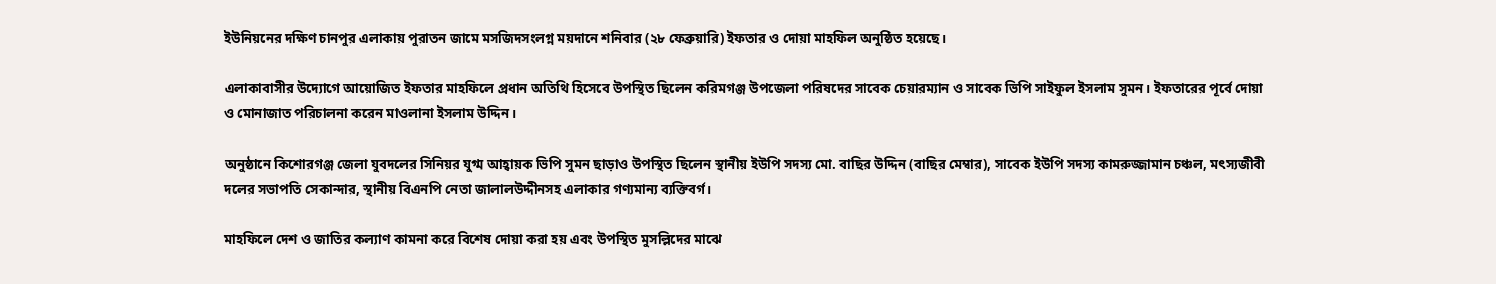ইউনিয়নের দক্ষিণ চানপুর এলাকায় পুরাতন জামে মসজিদসংলগ্ন ময়দানে শনিবার (২৮ ফেব্রুয়ারি) ইফতার ও দোয়া মাহফিল অনুষ্ঠিত হয়েছে।

এলাকাবাসীর উদ্যোগে আয়োজিত ইফতার মাহফিলে প্রধান অতিথি হিসেবে উপস্থিত ছিলেন করিমগঞ্জ উপজেলা পরিষদের সাবেক চেয়ারম্যান ও সাবেক ভিপি সাইফুল ইসলাম সুমন। ইফতারের পূর্বে দোয়া ও মোনাজাত পরিচালনা করেন মাওলানা ইসলাম উদ্দিন।

অনুষ্ঠানে কিশোরগঞ্জ জেলা যুবদলের সিনিয়র যুগ্ম আহ্বায়ক ভিপি সুমন ছাড়াও উপস্থিত ছিলেন স্থানীয় ইউপি সদস্য মো. বাছির উদ্দিন (বাছির মেম্বার), সাবেক ইউপি সদস্য কামরুজ্জামান চঞ্চল, মৎস্যজীবী দলের সভাপতি সেকান্দার, স্থানীয় বিএনপি নেতা জালালউদ্দীনসহ এলাকার গণ্যমান্য ব্যক্তিবর্গ।

মাহফিলে দেশ ও জাতির কল্যাণ কামনা করে বিশেষ দোয়া করা হয় এবং উপস্থিত মুসল্লিদের মাঝে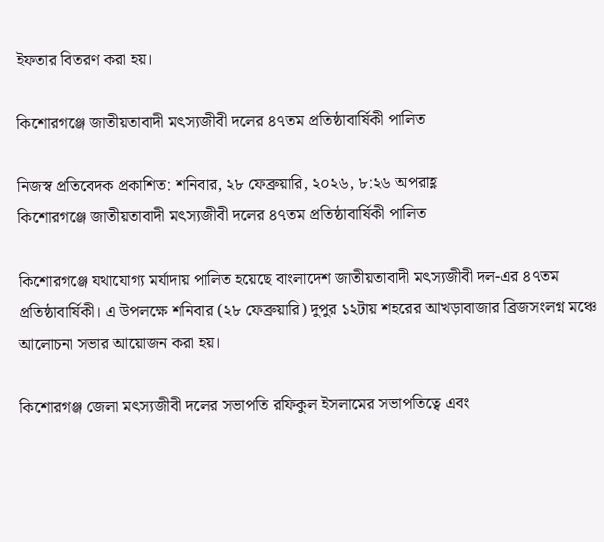ইফতার বিতরণ করা হয়।

কিশোরগঞ্জে জাতীয়তাবাদী মৎস্যজীবী দলের ৪৭তম প্রতিষ্ঠাবার্ষিকী পালিত

নিজস্ব প্রতিবেদক প্রকাশিত: শনিবার, ২৮ ফেব্রুয়ারি, ২০২৬, ৮:২৬ অপরাহ্ণ
কিশোরগঞ্জে জাতীয়তাবাদী মৎস্যজীবী দলের ৪৭তম প্রতিষ্ঠাবার্ষিকী পালিত

কিশোরগঞ্জে যথাযোগ্য মর্যাদায় পালিত হয়েছে বাংলাদেশ জাতীয়তাবাদী মৎস্যজীবী দল-এর ৪৭তম প্রতিষ্ঠাবার্ষিকী। এ উপলক্ষে শনিবার (২৮ ফেব্রুয়ারি) দুপুর ১২টায় শহরের আখড়াবাজার ব্রিজসংলগ্ন মঞ্চে আলোচনা সভার আয়োজন করা হয়।

কিশোরগঞ্জ জেলা মৎস্যজীবী দলের সভাপতি রফিকুল ইসলামের সভাপতিত্বে এবং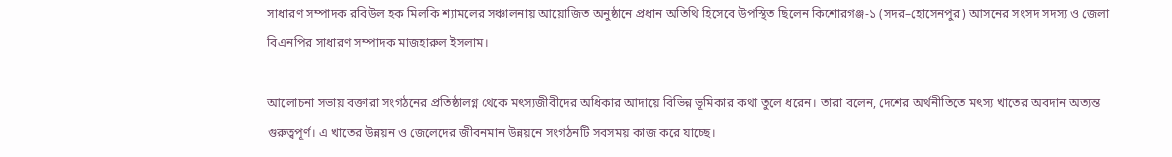সাধারণ সম্পাদক রবিউল হক মিলকি শ্যামলের সঞ্চালনায় আয়োজিত অনুষ্ঠানে প্রধান অতিথি হিসেবে উপস্থিত ছিলেন কিশোরগঞ্জ-১ (সদর–হোসেনপুর) আসনের সংসদ সদস্য ও জেলা বিএনপির সাধারণ সম্পাদক মাজহারুল ইসলাম।

আলোচনা সভায় বক্তারা সংগঠনের প্রতিষ্ঠালগ্ন থেকে মৎস্যজীবীদের অধিকার আদায়ে বিভিন্ন ভূমিকার কথা তুলে ধরেন। তারা বলেন, দেশের অর্থনীতিতে মৎস্য খাতের অবদান অত্যন্ত গুরুত্বপূর্ণ। এ খাতের উন্নয়ন ও জেলেদের জীবনমান উন্নয়নে সংগঠনটি সবসময় কাজ করে যাচ্ছে।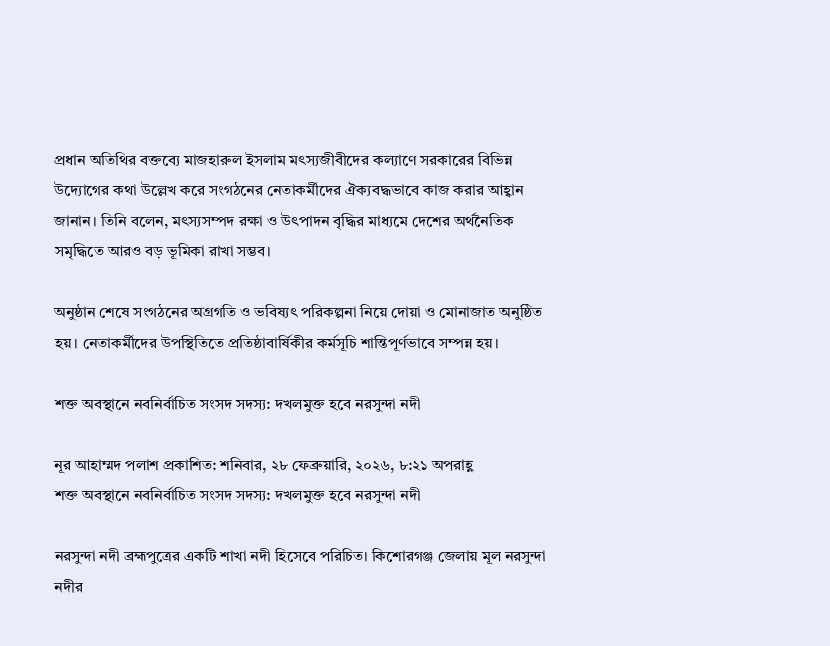প্রধান অতিথির বক্তব্যে মাজহারুল ইসলাম মৎস্যজীবীদের কল্যাণে সরকারের বিভিন্ন উদ্যোগের কথা উল্লেখ করে সংগঠনের নেতাকর্মীদের ঐক্যবদ্ধভাবে কাজ করার আহ্বান জানান। তিনি বলেন, মৎস্যসম্পদ রক্ষা ও উৎপাদন বৃদ্ধির মাধ্যমে দেশের অর্থনৈতিক সমৃদ্ধিতে আরও বড় ভূমিকা রাখা সম্ভব।

অনুষ্ঠান শেষে সংগঠনের অগ্রগতি ও ভবিষ্যৎ পরিকল্পনা নিয়ে দোয়া ও মোনাজাত অনুষ্ঠিত হয়। নেতাকর্মীদের উপস্থিতিতে প্রতিষ্ঠাবার্ষিকীর কর্মসূচি শান্তিপূর্ণভাবে সম্পন্ন হয়।

শক্ত অবস্থানে নবনির্বাচিত সংসদ সদস্য: দখলমুক্ত হবে নরসুন্দা নদী

নূর আহাম্মদ পলাশ প্রকাশিত: শনিবার, ২৮ ফেব্রুয়ারি, ২০২৬, ৮:২১ অপরাহ্ণ
শক্ত অবস্থানে নবনির্বাচিত সংসদ সদস্য: দখলমুক্ত হবে নরসুন্দা নদী

নরসুন্দা নদী ব্রহ্মপুত্রের একটি শাখা নদী হিসেবে পরিচিত। কিশোরগঞ্জ জেলায় মূল নরসুন্দা নদীর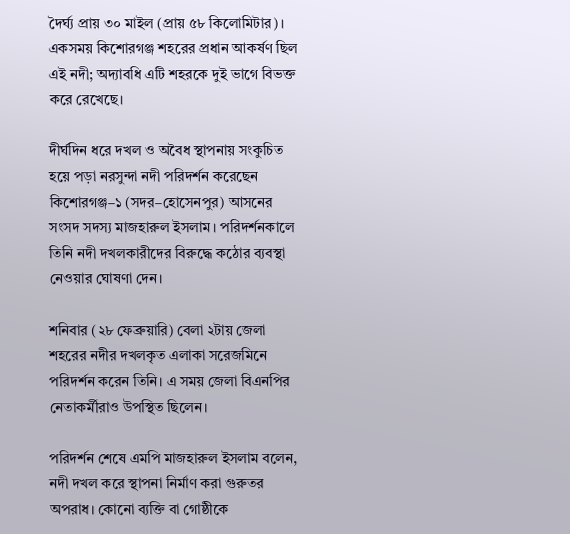দৈর্ঘ্য প্রায় ৩০ মাইল (প্রায় ৫৮ কিলোমিটার)। একসময় কিশোরগঞ্জ শহরের প্রধান আকর্ষণ ছিল এই নদী; অদ্যাবধি এটি শহরকে দুই ভাগে বিভক্ত করে রেখেছে।

দীর্ঘদিন ধরে দখল ও অবৈধ স্থাপনায় সংকুচিত হয়ে পড়া নরসুন্দা নদী পরিদর্শন করেছেন কিশোরগঞ্জ–১ (সদর–হোসেনপুর) আসনের সংসদ সদস্য মাজহারুল ইসলাম। পরিদর্শনকালে তিনি নদী দখলকারীদের বিরুদ্ধে কঠোর ব্যবস্থা নেওয়ার ঘোষণা দেন।

শনিবার (২৮ ফেব্রুয়ারি) বেলা ২টায় জেলা শহরের নদীর দখলকৃত এলাকা সরেজমিনে পরিদর্শন করেন তিনি। এ সময় জেলা বিএনপির নেতাকর্মীরাও উপস্থিত ছিলেন।

পরিদর্শন শেষে এমপি মাজহারুল ইসলাম বলেন, নদী দখল করে স্থাপনা নির্মাণ করা গুরুতর অপরাধ। কোনো ব্যক্তি বা গোষ্ঠীকে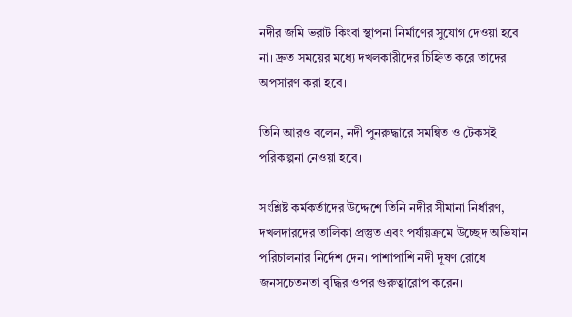নদীর জমি ভরাট কিংবা স্থাপনা নির্মাণের সুযোগ দেওয়া হবে না। দ্রুত সময়ের মধ্যে দখলকারীদের চিহ্নিত করে তাদের অপসারণ করা হবে।

তিনি আরও বলেন, নদী পুনরুদ্ধারে সমন্বিত ও টেকসই পরিকল্পনা নেওয়া হবে।

সংশ্লিষ্ট কর্মকর্তাদের উদ্দেশে তিনি নদীর সীমানা নির্ধারণ, দখলদারদের তালিকা প্রস্তুত এবং পর্যায়ক্রমে উচ্ছেদ অভিযান পরিচালনার নির্দেশ দেন। পাশাপাশি নদী দূষণ রোধে জনসচেতনতা বৃদ্ধির ওপর গুরুত্বারোপ করেন।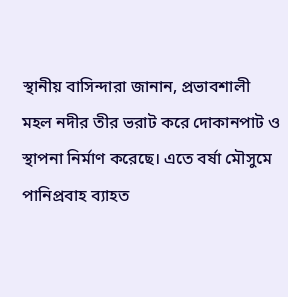স্থানীয় বাসিন্দারা জানান, প্রভাবশালী মহল নদীর তীর ভরাট করে দোকানপাট ও স্থাপনা নির্মাণ করেছে। এতে বর্ষা মৌসুমে পানিপ্রবাহ ব্যাহত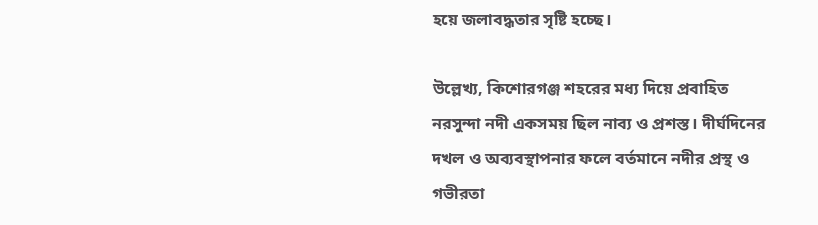হয়ে জলাবদ্ধতার সৃষ্টি হচ্ছে।

উল্লেখ্য, কিশোরগঞ্জ শহরের মধ্য দিয়ে প্রবাহিত নরসুন্দা নদী একসময় ছিল নাব্য ও প্রশস্ত। দীর্ঘদিনের দখল ও অব্যবস্থাপনার ফলে বর্তমানে নদীর প্রস্থ ও গভীরতা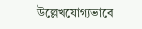উল্লেখযোগ্যভাবে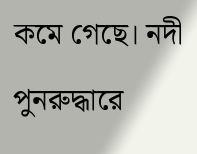কমে গেছে। নদী পুনরুদ্ধারে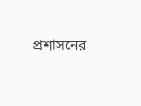প্রশাসনের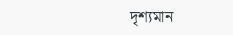দৃশ্যমান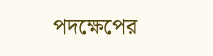পদক্ষেপের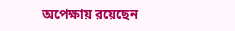অপেক্ষায় রয়েছেন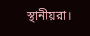স্থানীয়রা।